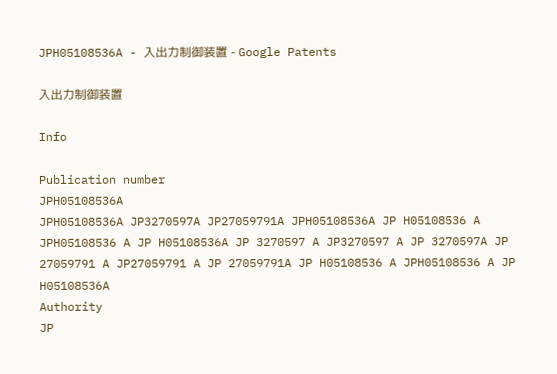JPH05108536A - 入出力制御装置 - Google Patents

入出力制御装置

Info

Publication number
JPH05108536A
JPH05108536A JP3270597A JP27059791A JPH05108536A JP H05108536 A JPH05108536 A JP H05108536A JP 3270597 A JP3270597 A JP 3270597A JP 27059791 A JP27059791 A JP 27059791A JP H05108536 A JPH05108536 A JP H05108536A
Authority
JP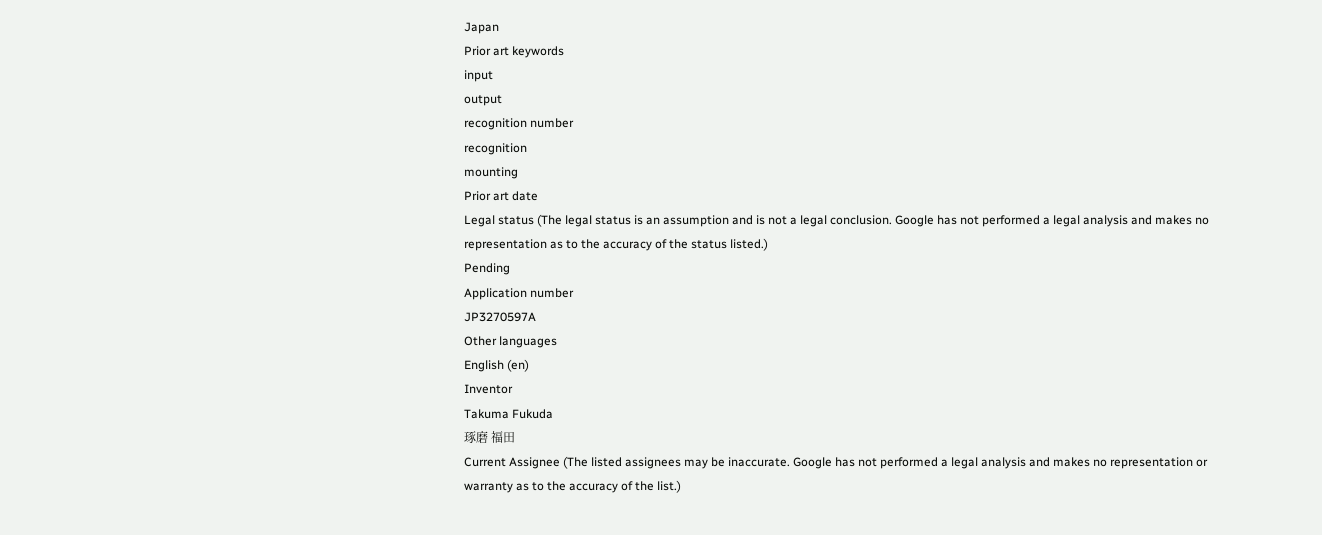Japan
Prior art keywords
input
output
recognition number
recognition
mounting
Prior art date
Legal status (The legal status is an assumption and is not a legal conclusion. Google has not performed a legal analysis and makes no representation as to the accuracy of the status listed.)
Pending
Application number
JP3270597A
Other languages
English (en)
Inventor
Takuma Fukuda
琢磨 福田
Current Assignee (The listed assignees may be inaccurate. Google has not performed a legal analysis and makes no representation or warranty as to the accuracy of the list.)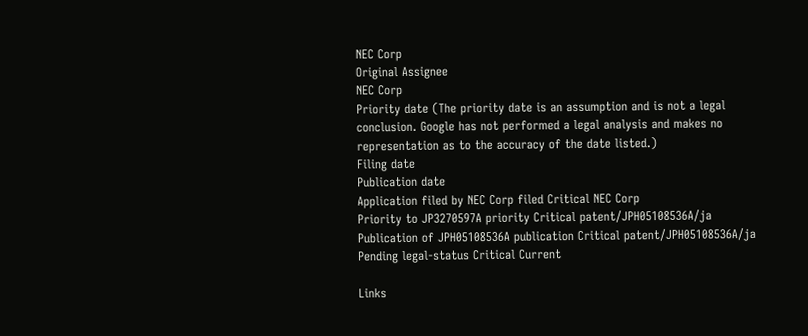NEC Corp
Original Assignee
NEC Corp
Priority date (The priority date is an assumption and is not a legal conclusion. Google has not performed a legal analysis and makes no representation as to the accuracy of the date listed.)
Filing date
Publication date
Application filed by NEC Corp filed Critical NEC Corp
Priority to JP3270597A priority Critical patent/JPH05108536A/ja
Publication of JPH05108536A publication Critical patent/JPH05108536A/ja
Pending legal-status Critical Current

Links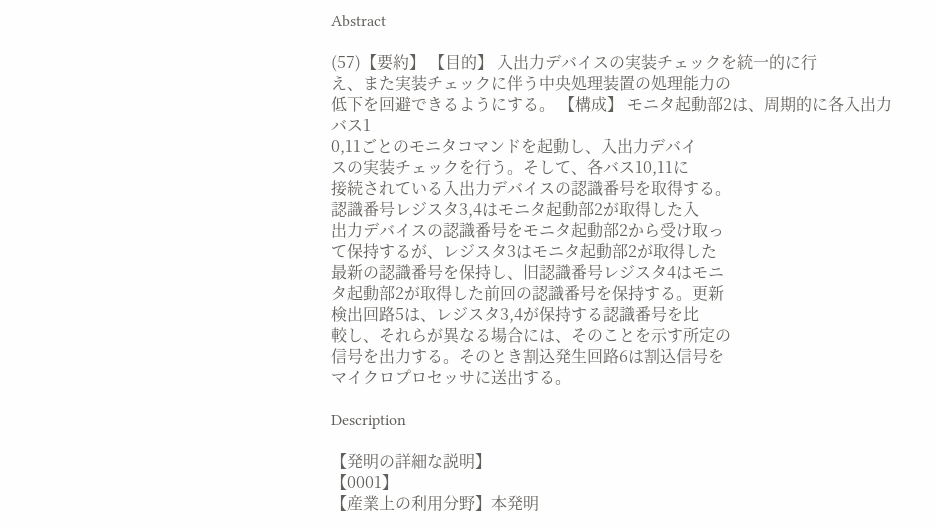Abstract

(57)【要約】 【目的】 入出力デバイスの実装チェックを統一的に行
え、また実装チェックに伴う中央処理装置の処理能力の
低下を回避できるようにする。 【構成】 モニタ起動部2は、周期的に各入出力バス1
0,11ごとのモニタコマンドを起動し、入出力デバイ
スの実装チェックを行う。そして、各バス10,11に
接続されている入出力デバイスの認識番号を取得する。
認識番号レジスタ3,4はモニタ起動部2が取得した入
出力デバイスの認識番号をモニタ起動部2から受け取っ
て保持するが、レジスタ3はモニタ起動部2が取得した
最新の認識番号を保持し、旧認識番号レジスタ4はモニ
タ起動部2が取得した前回の認識番号を保持する。更新
検出回路5は、レジスタ3,4が保持する認識番号を比
較し、それらが異なる場合には、そのことを示す所定の
信号を出力する。そのとき割込発生回路6は割込信号を
マイクロプロセッサに送出する。

Description

【発明の詳細な説明】
【0001】
【産業上の利用分野】本発明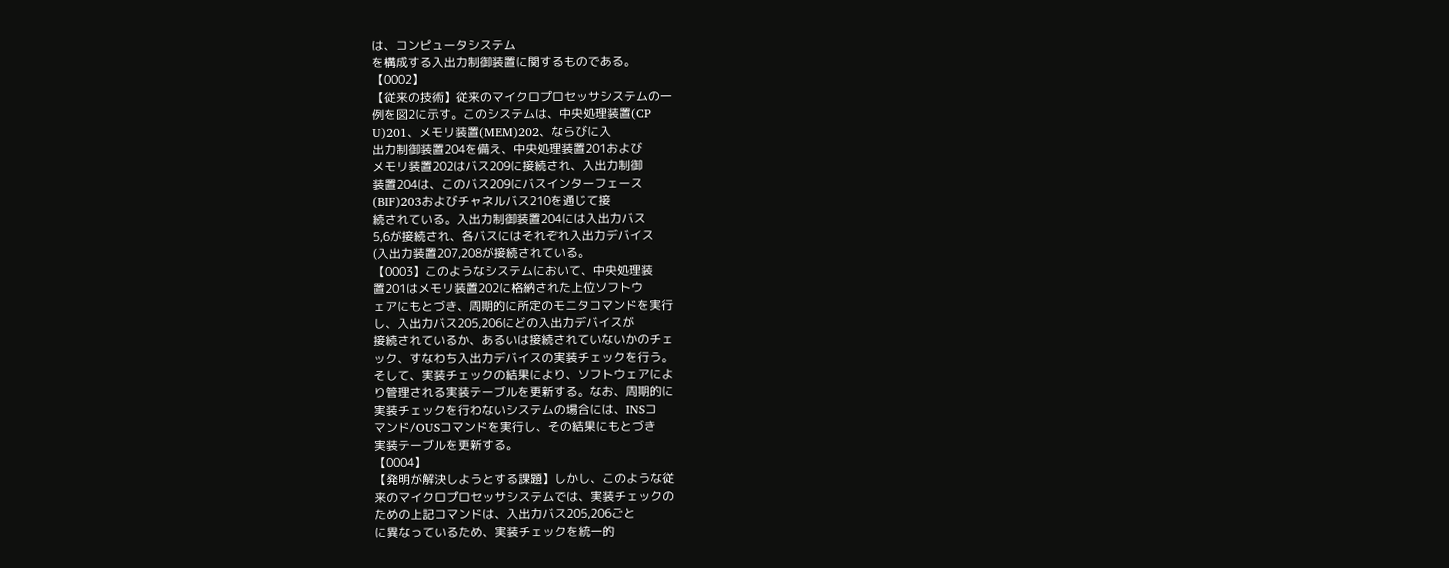は、コンピュータシステム
を構成する入出力制御装置に関するものである。
【0002】
【従来の技術】従来のマイクロプロセッサシステムの一
例を図2に示す。このシステムは、中央処理装置(CP
U)201、メモリ装置(MEM)202、ならびに入
出力制御装置204を備え、中央処理装置201および
メモリ装置202はバス209に接続され、入出力制御
装置204は、このバス209にバスインターフェース
(BIF)203およびチャネルバス210を通じて接
続されている。入出力制御装置204には入出力バス
5,6が接続され、各バスにはそれぞれ入出力デバイス
(入出力装置207,208が接続されている。
【0003】このようなシステムにおいて、中央処理装
置201はメモリ装置202に格納された上位ソフトウ
ェアにもとづき、周期的に所定のモニタコマンドを実行
し、入出力バス205,206にどの入出力デバイスが
接続されているか、あるいは接続されていないかのチェ
ック、すなわち入出力デバイスの実装チェックを行う。
そして、実装チェックの結果により、ソフトウェアによ
り管理される実装テーブルを更新する。なお、周期的に
実装チェックを行わないシステムの場合には、INSコ
マンド/OUSコマンドを実行し、その結果にもとづき
実装テーブルを更新する。
【0004】
【発明が解決しようとする課題】しかし、このような従
来のマイクロプロセッサシステムでは、実装チェックの
ための上記コマンドは、入出力バス205,206ごと
に異なっているため、実装チェックを統一的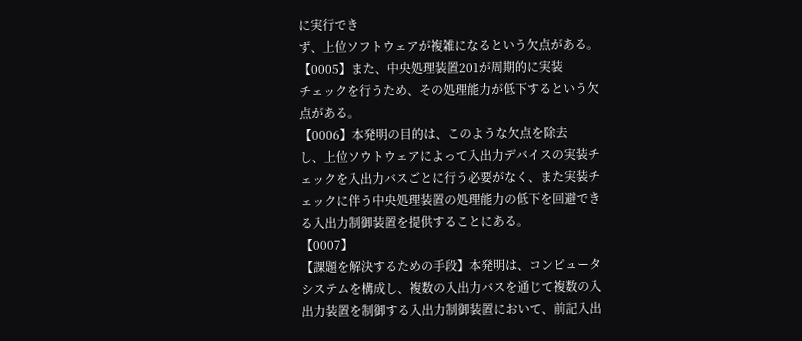に実行でき
ず、上位ソフトウェアが複雑になるという欠点がある。
【0005】また、中央処理装置201が周期的に実装
チェックを行うため、その処理能力が低下するという欠
点がある。
【0006】本発明の目的は、このような欠点を除去
し、上位ソウトウェアによって入出力デバイスの実装チ
ェックを入出力バスごとに行う必要がなく、また実装チ
ェックに伴う中央処理装置の処理能力の低下を回避でき
る入出力制御装置を提供することにある。
【0007】
【課題を解決するための手段】本発明は、コンピュータ
システムを構成し、複数の入出力バスを通じて複数の入
出力装置を制御する入出力制御装置において、前記入出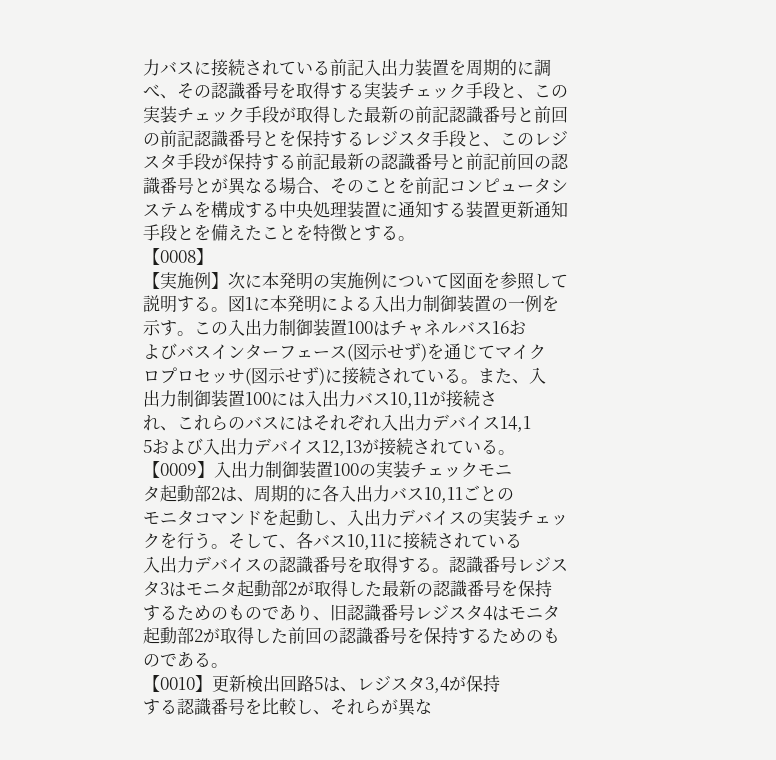力バスに接続されている前記入出力装置を周期的に調
べ、その認識番号を取得する実装チェック手段と、この
実装チェック手段が取得した最新の前記認識番号と前回
の前記認識番号とを保持するレジスタ手段と、このレジ
スタ手段が保持する前記最新の認識番号と前記前回の認
識番号とが異なる場合、そのことを前記コンピュータシ
ステムを構成する中央処理装置に通知する装置更新通知
手段とを備えたことを特徴とする。
【0008】
【実施例】次に本発明の実施例について図面を参照して
説明する。図1に本発明による入出力制御装置の一例を
示す。この入出力制御装置100はチャネルバス16お
よびバスインターフェース(図示せず)を通じてマイク
ロプロセッサ(図示せず)に接続されている。また、入
出力制御装置100には入出力バス10,11が接続さ
れ、これらのバスにはそれぞれ入出力デバイス14,1
5および入出力デバイス12,13が接続されている。
【0009】入出力制御装置100の実装チェックモニ
タ起動部2は、周期的に各入出力バス10,11ごとの
モニタコマンドを起動し、入出力デバイスの実装チェッ
クを行う。そして、各バス10,11に接続されている
入出力デバイスの認識番号を取得する。認識番号レジス
タ3はモニタ起動部2が取得した最新の認識番号を保持
するためのものであり、旧認識番号レジスタ4はモニタ
起動部2が取得した前回の認識番号を保持するためのも
のである。
【0010】更新検出回路5は、レジスタ3,4が保持
する認識番号を比較し、それらが異な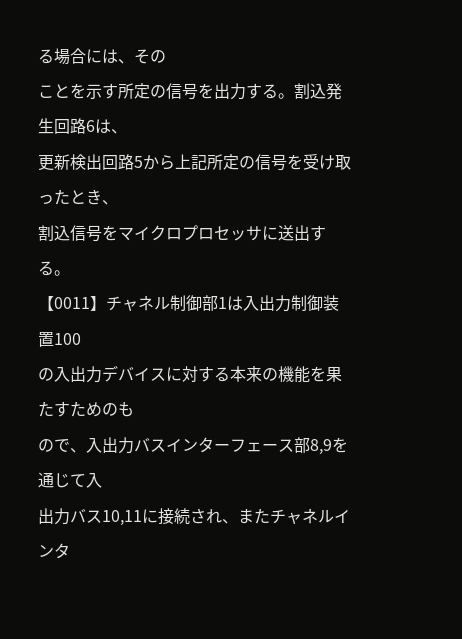る場合には、その
ことを示す所定の信号を出力する。割込発生回路6は、
更新検出回路5から上記所定の信号を受け取ったとき、
割込信号をマイクロプロセッサに送出する。
【0011】チャネル制御部1は入出力制御装置100
の入出力デバイスに対する本来の機能を果たすためのも
ので、入出力バスインターフェース部8,9を通じて入
出力バス10,11に接続され、またチャネルインタ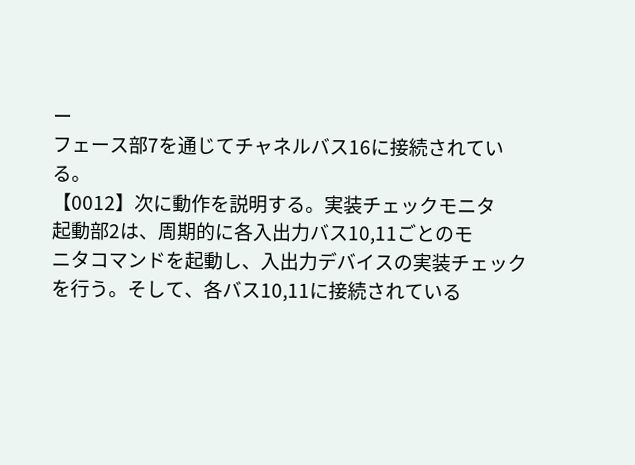ー
フェース部7を通じてチャネルバス16に接続されてい
る。
【0012】次に動作を説明する。実装チェックモニタ
起動部2は、周期的に各入出力バス10,11ごとのモ
ニタコマンドを起動し、入出力デバイスの実装チェック
を行う。そして、各バス10,11に接続されている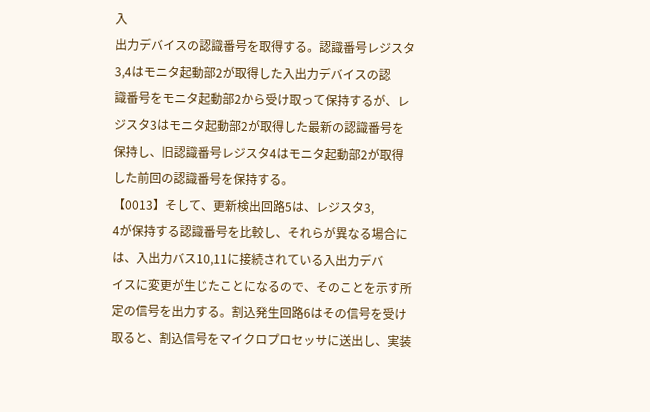入
出力デバイスの認識番号を取得する。認識番号レジスタ
3,4はモニタ起動部2が取得した入出力デバイスの認
識番号をモニタ起動部2から受け取って保持するが、レ
ジスタ3はモニタ起動部2が取得した最新の認識番号を
保持し、旧認識番号レジスタ4はモニタ起動部2が取得
した前回の認識番号を保持する。
【0013】そして、更新検出回路5は、レジスタ3,
4が保持する認識番号を比較し、それらが異なる場合に
は、入出力バス10,11に接続されている入出力デバ
イスに変更が生じたことになるので、そのことを示す所
定の信号を出力する。割込発生回路6はその信号を受け
取ると、割込信号をマイクロプロセッサに送出し、実装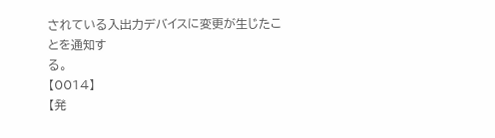されている入出力デバイスに変更が生じたことを通知す
る。
【0014】
【発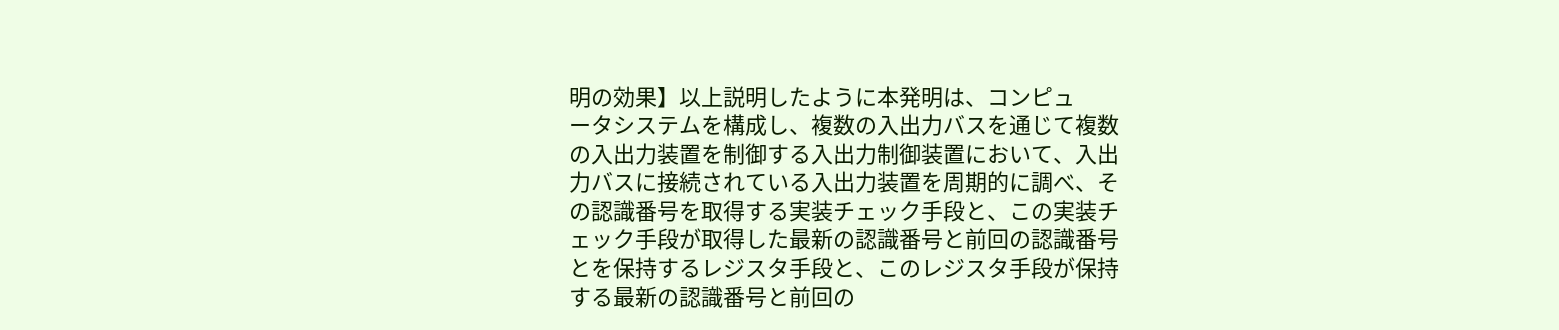明の効果】以上説明したように本発明は、コンピュ
ータシステムを構成し、複数の入出力バスを通じて複数
の入出力装置を制御する入出力制御装置において、入出
力バスに接続されている入出力装置を周期的に調べ、そ
の認識番号を取得する実装チェック手段と、この実装チ
ェック手段が取得した最新の認識番号と前回の認識番号
とを保持するレジスタ手段と、このレジスタ手段が保持
する最新の認識番号と前回の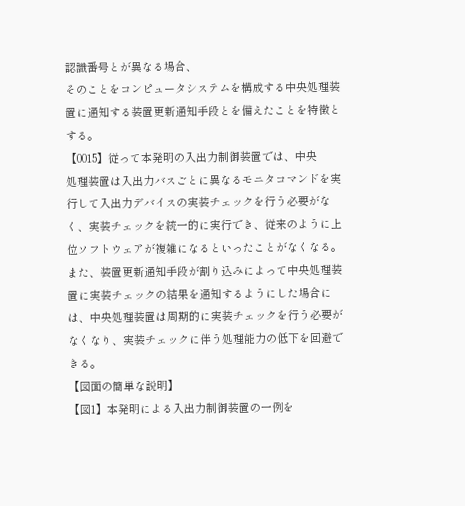認識番号とが異なる場合、
そのことをコンピュータシステムを構成する中央処理装
置に通知する装置更新通知手段とを備えたことを特徴と
する。
【0015】従って本発明の入出力制御装置では、中央
処理装置は入出力バスごとに異なるモニタコマンドを実
行して入出力デバイスの実装チェックを行う必要がな
く、実装チェックを統一的に実行でき、従来のように上
位ソフトウェアが複雑になるといったことがなくなる。
また、装置更新通知手段が割り込みによって中央処理装
置に実装チェックの結果を通知するようにした場合に
は、中央処理装置は周期的に実装チェックを行う必要が
なくなり、実装チェックに伴う処理能力の低下を回避で
きる。
【図面の簡単な説明】
【図1】本発明による入出力制御装置の一例を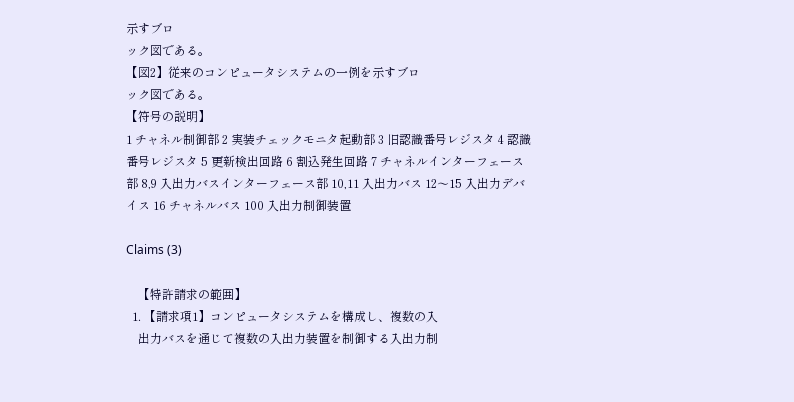示すブロ
ック図である。
【図2】従来のコンピュータシステムの一例を示すブロ
ック図である。
【符号の説明】
1 チャネル制御部 2 実装チェックモニタ起動部 3 旧認識番号レジスタ 4 認識番号レジスタ 5 更新検出回路 6 割込発生回路 7 チャネルインターフェース部 8,9 入出力バスインターフェース部 10,11 入出力バス 12〜15 入出力デバイス 16 チャネルバス 100 入出力制御装置

Claims (3)

    【特許請求の範囲】
  1. 【請求項1】コンピュータシステムを構成し、複数の入
    出力バスを通じて複数の入出力装置を制御する入出力制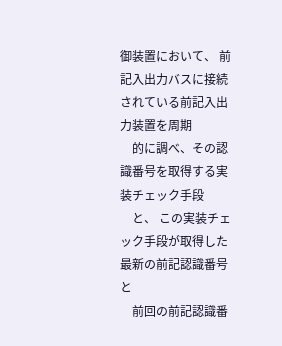御装置において、 前記入出力バスに接続されている前記入出力装置を周期
    的に調べ、その認識番号を取得する実装チェック手段
    と、 この実装チェック手段が取得した最新の前記認識番号と
    前回の前記認識番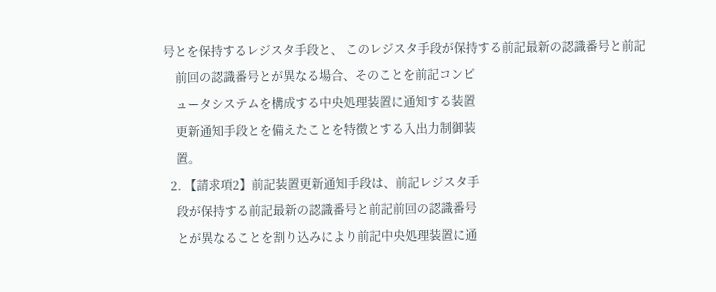号とを保持するレジスタ手段と、 このレジスタ手段が保持する前記最新の認識番号と前記
    前回の認識番号とが異なる場合、そのことを前記コンピ
    ュータシステムを構成する中央処理装置に通知する装置
    更新通知手段とを備えたことを特徴とする入出力制御装
    置。
  2. 【請求項2】前記装置更新通知手段は、前記レジスタ手
    段が保持する前記最新の認識番号と前記前回の認識番号
    とが異なることを割り込みにより前記中央処理装置に通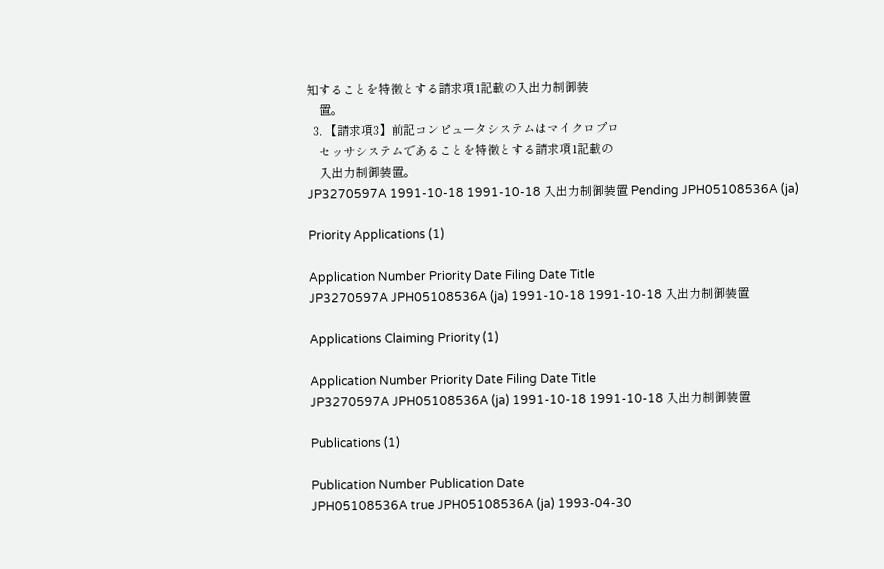知することを特徴とする請求項1記載の入出力制御装
    置。
  3. 【請求項3】前記コンピュータシステムはマイクロプロ
    セッサシステムであることを特徴とする請求項1記載の
    入出力制御装置。
JP3270597A 1991-10-18 1991-10-18 入出力制御装置 Pending JPH05108536A (ja)

Priority Applications (1)

Application Number Priority Date Filing Date Title
JP3270597A JPH05108536A (ja) 1991-10-18 1991-10-18 入出力制御装置

Applications Claiming Priority (1)

Application Number Priority Date Filing Date Title
JP3270597A JPH05108536A (ja) 1991-10-18 1991-10-18 入出力制御装置

Publications (1)

Publication Number Publication Date
JPH05108536A true JPH05108536A (ja) 1993-04-30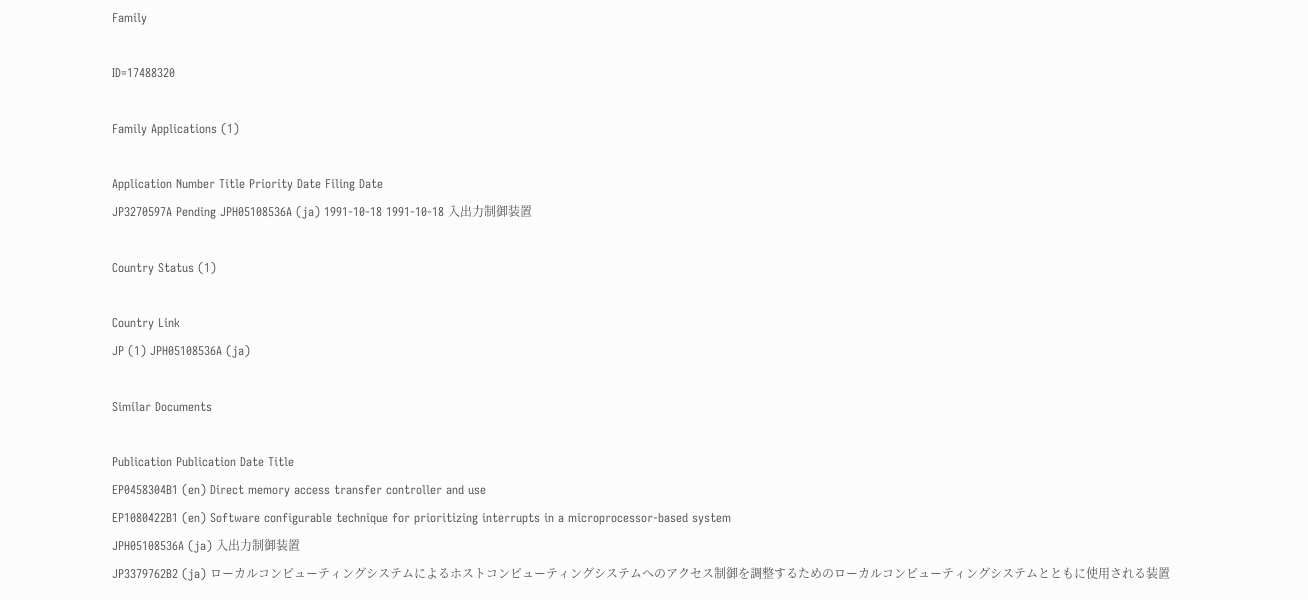Family

ID=17488320

Family Applications (1)

Application Number Title Priority Date Filing Date
JP3270597A Pending JPH05108536A (ja) 1991-10-18 1991-10-18 入出力制御装置

Country Status (1)

Country Link
JP (1) JPH05108536A (ja)

Similar Documents

Publication Publication Date Title
EP0458304B1 (en) Direct memory access transfer controller and use
EP1080422B1 (en) Software configurable technique for prioritizing interrupts in a microprocessor-based system
JPH05108536A (ja) 入出力制御装置
JP3379762B2 (ja) ローカルコンピューティングシステムによるホストコンピューティングシステムへのアクセス制御を調整するためのローカルコンピューティングシステムとともに使用される装置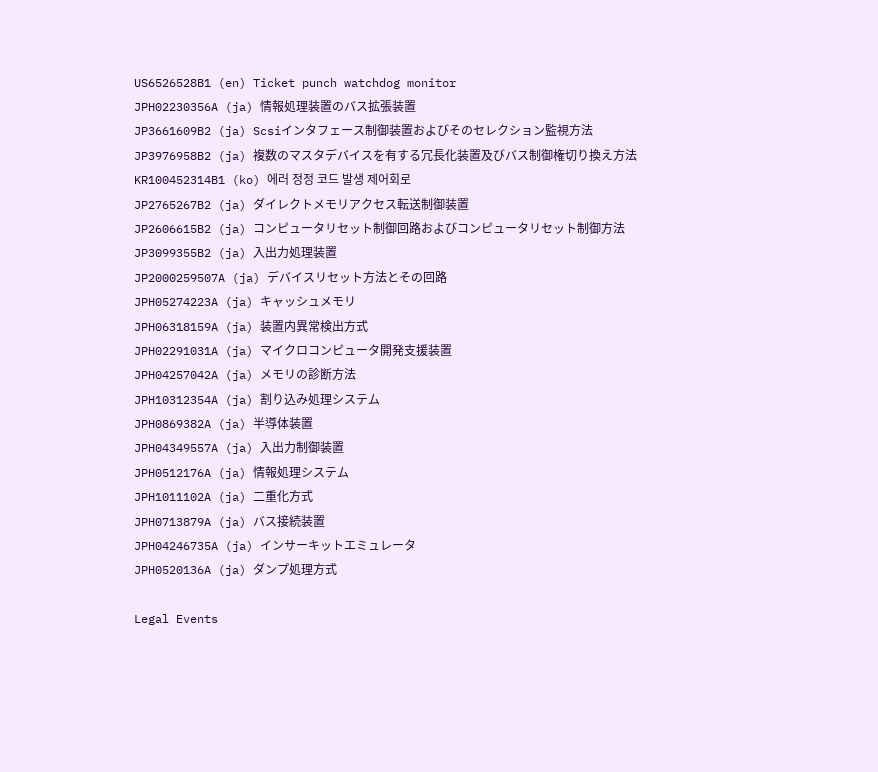US6526528B1 (en) Ticket punch watchdog monitor
JPH02230356A (ja) 情報処理装置のバス拡張装置
JP3661609B2 (ja) Scsiインタフェース制御装置およびそのセレクション監視方法
JP3976958B2 (ja) 複数のマスタデバイスを有する冗長化装置及びバス制御権切り換え方法
KR100452314B1 (ko) 에러 정정 코드 발생 제어회로
JP2765267B2 (ja) ダイレクトメモリアクセス転送制御装置
JP2606615B2 (ja) コンピュータリセット制御回路およびコンピュータリセット制御方法
JP3099355B2 (ja) 入出力処理装置
JP2000259507A (ja) デバイスリセット方法とその回路
JPH05274223A (ja) キャッシュメモリ
JPH06318159A (ja) 装置内異常検出方式
JPH02291031A (ja) マイクロコンピュータ開発支援装置
JPH04257042A (ja) メモリの診断方法
JPH10312354A (ja) 割り込み処理システム
JPH0869382A (ja) 半導体装置
JPH04349557A (ja) 入出力制御装置
JPH0512176A (ja) 情報処理システム
JPH1011102A (ja) 二重化方式
JPH0713879A (ja) バス接続装置
JPH04246735A (ja) インサーキットエミュレータ
JPH0520136A (ja) ダンプ処理方式

Legal Events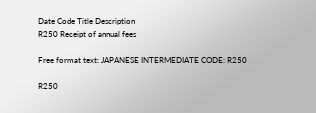Date Code Title Description
R250 Receipt of annual fees

Free format text: JAPANESE INTERMEDIATE CODE: R250

R250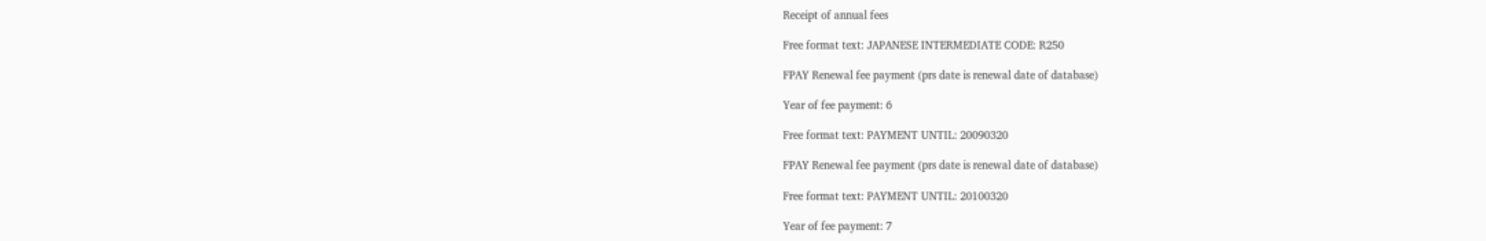Receipt of annual fees

Free format text: JAPANESE INTERMEDIATE CODE: R250

FPAY Renewal fee payment (prs date is renewal date of database)

Year of fee payment: 6

Free format text: PAYMENT UNTIL: 20090320

FPAY Renewal fee payment (prs date is renewal date of database)

Free format text: PAYMENT UNTIL: 20100320

Year of fee payment: 7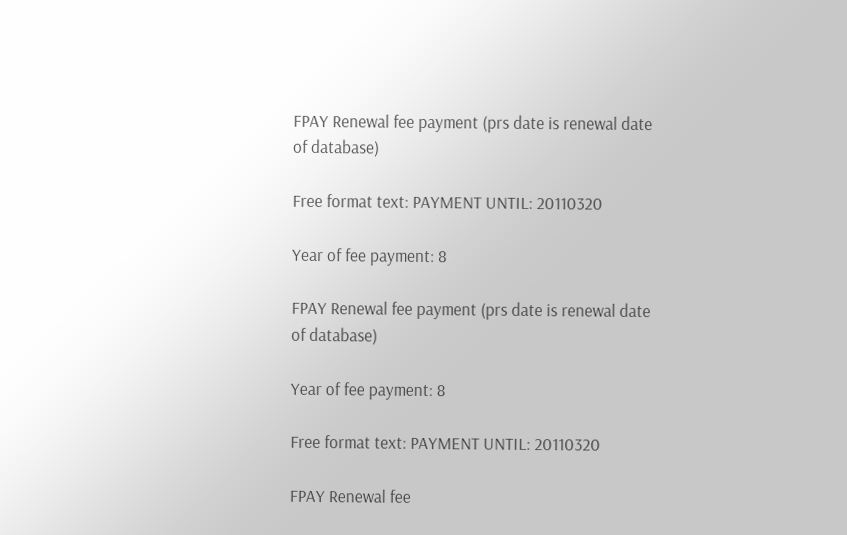FPAY Renewal fee payment (prs date is renewal date of database)

Free format text: PAYMENT UNTIL: 20110320

Year of fee payment: 8

FPAY Renewal fee payment (prs date is renewal date of database)

Year of fee payment: 8

Free format text: PAYMENT UNTIL: 20110320

FPAY Renewal fee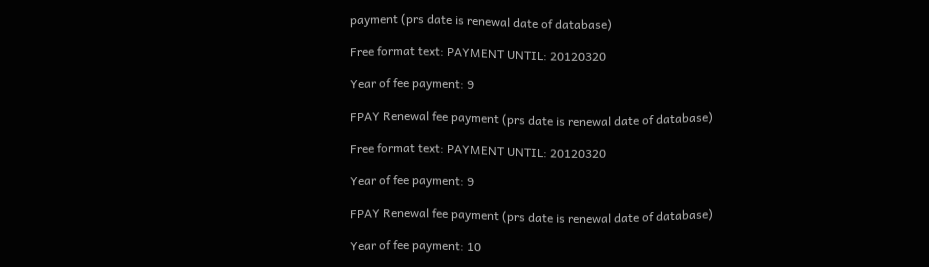payment (prs date is renewal date of database)

Free format text: PAYMENT UNTIL: 20120320

Year of fee payment: 9

FPAY Renewal fee payment (prs date is renewal date of database)

Free format text: PAYMENT UNTIL: 20120320

Year of fee payment: 9

FPAY Renewal fee payment (prs date is renewal date of database)

Year of fee payment: 10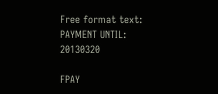Free format text: PAYMENT UNTIL: 20130320

FPAY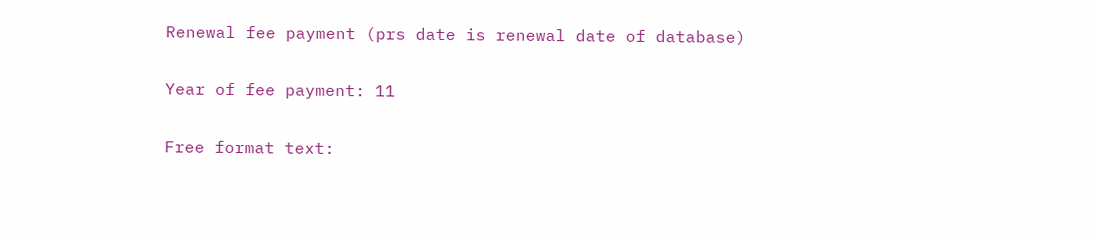Renewal fee payment (prs date is renewal date of database)

Year of fee payment: 11

Free format text: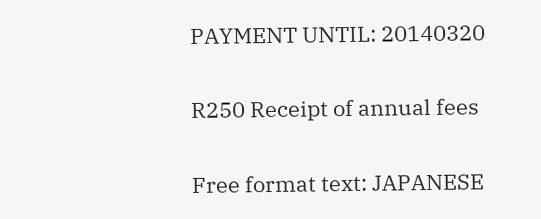PAYMENT UNTIL: 20140320

R250 Receipt of annual fees

Free format text: JAPANESE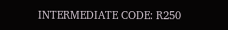INTERMEDIATE CODE: R250